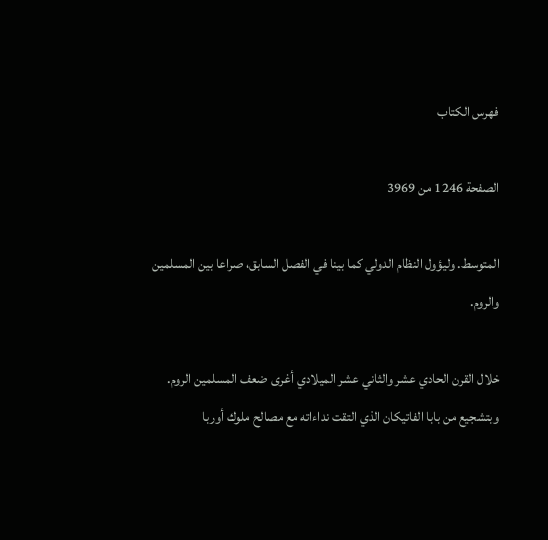فهرس الكتاب

الصفحة 1246 من 3969

المتوسط. وليؤول النظام الدولي كما بينا في الفصل السابق، صراعا بين المسلمين والروم.

خلال القرن الحادي عشر والثاني عشر الميلادي أغرى ضعف المسلمين الروم. وبتشجيع من بابا الفاتيكان الذي التقت نداءاته مع مصالح ملوك أوربا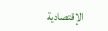الإقتصادية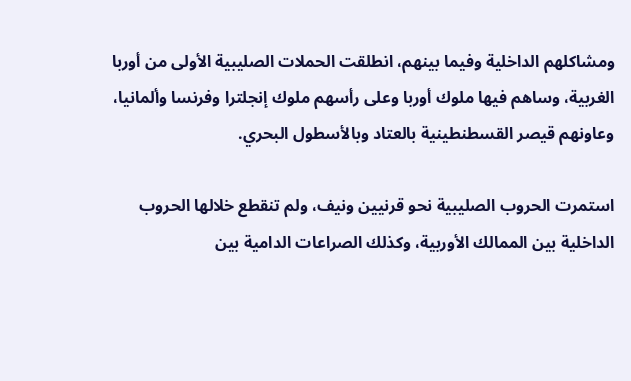ومشاكلهم الداخلية وفيما بينهم، انطلقت الحملات الصليبية الأولى من أوربا الغربية، وساهم فيها ملوك أوربا وعلى رأسهم ملوك إنجلترا وفرنسا وألمانيا، وعاونهم قيصر القسطنطينية بالعتاد وبالأسطول البحري.

استمرت الحروب الصليبية نحو قرنيين ونيف، ولم تنقطع خلالها الحروب الداخلية بين الممالك الأوربية، وكذلك الصراعات الدامية بين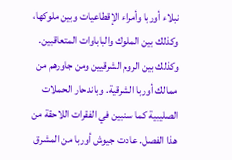نبلاء أوربا وأمراء الإقطاعيات وبين ملوكها، وكذلك بين الملوك والباباوات المتعاقبين. وكذلك بين الروم الشرقيين ومن جاورهم من ممالك أوربا الشرقية. وباندحار الحملات الصليبية كما سنبين في الفقرات اللاحقة من هذا الفصل. عادت جيوش أوربا من المشرق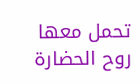تحمل معها روح الحضارة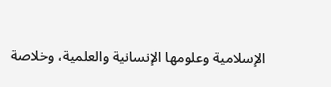الإسلامية وعلومها الإنسانية والعلمية، وخلاصة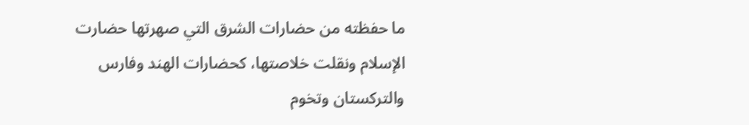ما حفظته من حضارات الشرق التي صهرتها حضارت الإسلام ونقلت خلاصتها، كحضارات الهند وفارس والتركستان وتخوم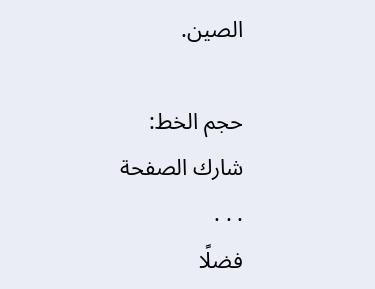الصين.

حجم الخط:
شارك الصفحة
. . .
فضلًا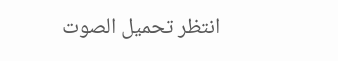انتظر تحميل الصوت